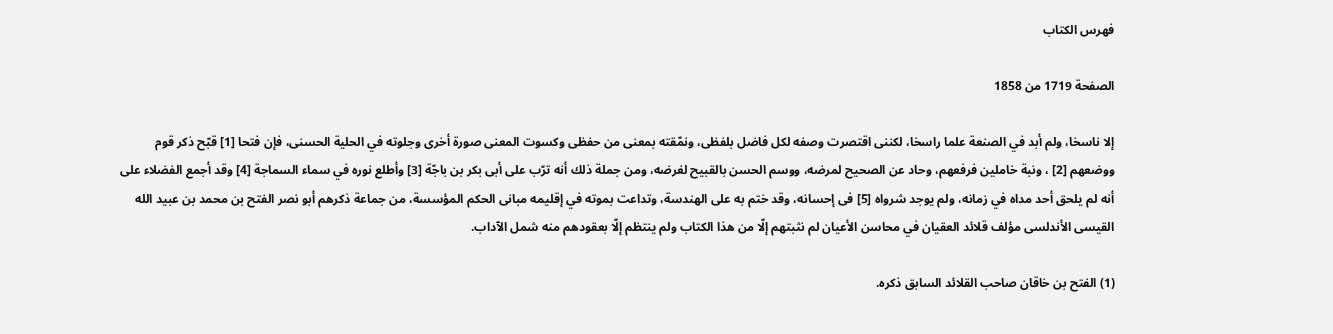فهرس الكتاب

الصفحة 1719 من 1858

إلا ناسخا، ولم أبد في الصنعة علما راسخا، لكننى اقتصرت وصفه لكل فاضل بلفظى، ونمّقته بمعنى من حفظى وكسوت المعنى صورة أخرى وجلوته في الحلية الحسنى، فإن فتحا [1] قبّح ذكر قوم ووضعهم [2] ، ونبة خاملين فرفعهم، وحاد عن الصحيح لمرضه، ووسم الحسن بالقبيح لغرضه، ومن جملة ذلك أنه ترّب على أبى بكر بن باجّة [3] وأطلع نوره في سماء السماجة [4] وقد أجمع الفضلاء على أنه لم يلحق أحد مداه في زمانه، ولم يوجد شرواه [5] فى إحسانه، وقد ختم به على الهندسة، وتداعت بموته في إقليمه مبانى الحكم المؤسسة، من جماعة ذكرهم أبو نصر الفتح بن محمد بن عبيد الله القيسى الأندلسى مؤلف قلائد العقيان في محاسن الأعيان لم نثبتهم إلّا من هذا الكتاب ولم ينتظم إلّا بعقودهم منه شمل الآداب.

(1) الفتح بن خاقان صاحب القلائد السابق ذكره.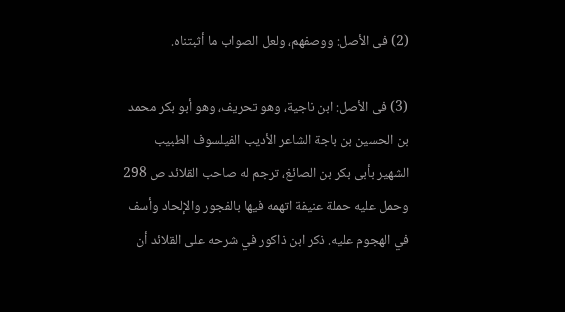(2) فى الأصل: ووصفهم، ولعل الصواب ما أثبتناه.

(3) فى الأصل: ابن ناجية، وهو تحريف، وهو أبو بكر محمد بن الحسين بن باجة الشاعر الأديب الفيلسوف الطبيب الشهير بأبى بكر بن الصائغ، ترجم له صاحب القلائد ص 298 وحمل عليه حملة عنيفة اتهمه فيها بالفجور والإلحاد وأسف في الهجوم عليه. ذكر ابن ذاكور في شرحه على القلائد أن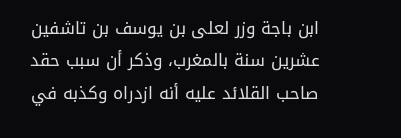ابن باجة وزر لعلى بن يوسف بن تاشفين عشرين سنة بالمغرب، وذكر أن سبب حقد صاحب القلائد عليه أنه ازدراه وكذبه في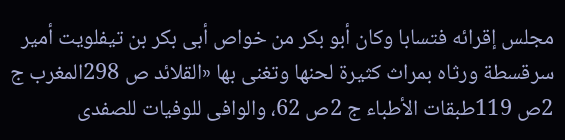مجلس إقرائه فتسابا وكان أبو بكر من خواص أبى بكر بن تيفلويت أمير سرقسطة ورثاه بمراث كثيرة لحنها وتغنى بها «القلائد ص 298المغرب ج 2ص 119طبقات الأطباء ج 2ص 62، والوافى للوفيات للصفدى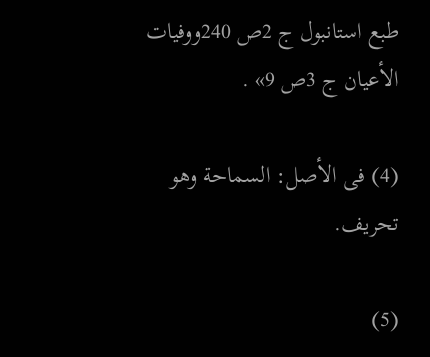طبع استانبول ج 2ص 240ووفيات الأعيان ج 3ص 9» .

(4) فى الأصل: السماحة وهو تحريف.

(5)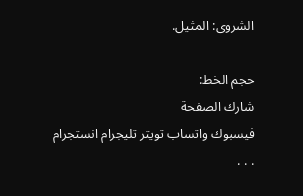الشروى: المثيل.

حجم الخط:
شارك الصفحة
فيسبوك واتساب تويتر تليجرام انستجرام
. . .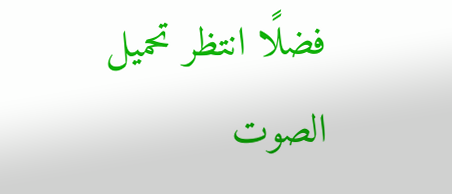فضلًا انتظر تحميل الصوت